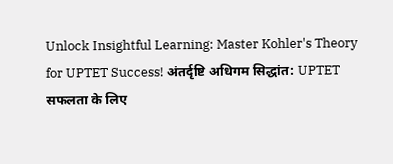Unlock Insightful Learning: Master Kohler's Theory for UPTET Success! अंतर्दृष्टि अधिगम सिद्धांत: UPTET सफलता के लिए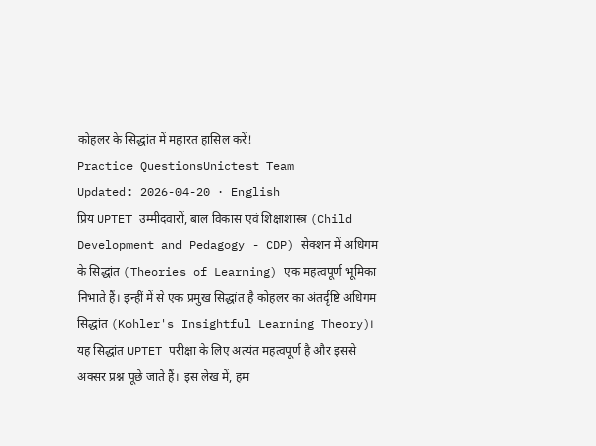कोहलर के सिद्धांत में महारत हासिल करें!
Practice QuestionsUnictest Team
Updated: 2026-04-20 · English
प्रिय UPTET उम्मीदवारों, बाल विकास एवं शिक्षाशास्त्र (Child Development and Pedagogy - CDP) सेक्शन में अधिगम के सिद्धांत (Theories of Learning) एक महत्वपूर्ण भूमिका निभाते हैं। इन्हीं में से एक प्रमुख सिद्धांत है कोहलर का अंतर्दृष्टि अधिगम सिद्धांत (Kohler's Insightful Learning Theory)। यह सिद्धांत UPTET परीक्षा के लिए अत्यंत महत्वपूर्ण है और इससे अक्सर प्रश्न पूछे जाते हैं। इस लेख में, हम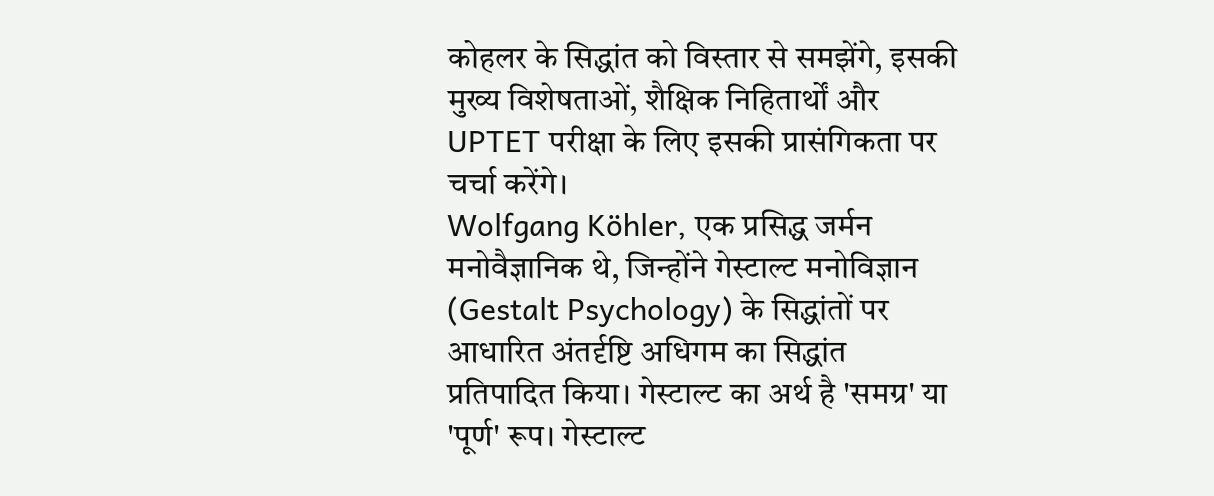कोहलर के सिद्धांत को विस्तार से समझेंगे, इसकी मुख्य विशेषताओं, शैक्षिक निहितार्थों और UPTET परीक्षा के लिए इसकी प्रासंगिकता पर चर्चा करेंगे।
Wolfgang Köhler, एक प्रसिद्ध जर्मन मनोवैज्ञानिक थे, जिन्होंने गेस्टाल्ट मनोविज्ञान (Gestalt Psychology) के सिद्धांतों पर आधारित अंतर्दृष्टि अधिगम का सिद्धांत प्रतिपादित किया। गेस्टाल्ट का अर्थ है 'समग्र' या 'पूर्ण' रूप। गेस्टाल्ट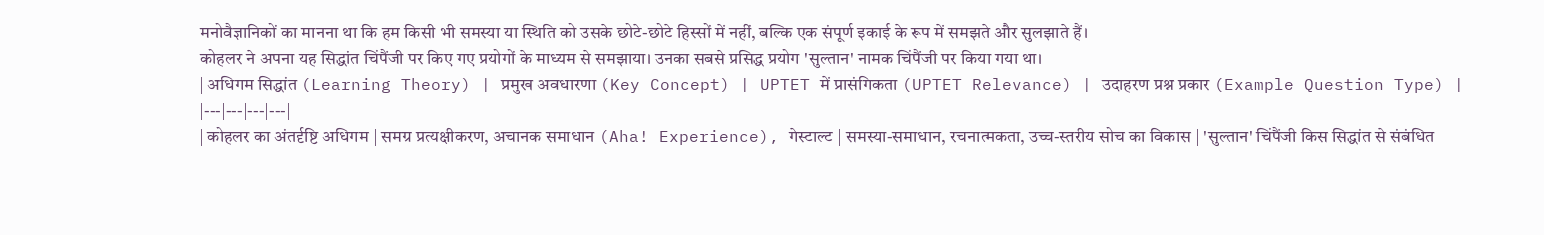मनोवैज्ञानिकों का मानना था कि हम किसी भी समस्या या स्थिति को उसके छोटे-छोटे हिस्सों में नहीं, बल्कि एक संपूर्ण इकाई के रूप में समझते और सुलझाते हैं।
कोहलर ने अपना यह सिद्धांत चिंपैंजी पर किए गए प्रयोगों के माध्यम से समझाया। उनका सबसे प्रसिद्ध प्रयोग 'सुल्तान' नामक चिंपैंजी पर किया गया था।
| अधिगम सिद्धांत (Learning Theory) | प्रमुख अवधारणा (Key Concept) | UPTET में प्रासंगिकता (UPTET Relevance) | उदाहरण प्रश्न प्रकार (Example Question Type) |
|---|---|---|---|
| कोहलर का अंतर्दृष्टि अधिगम | समग्र प्रत्यक्षीकरण, अचानक समाधान (Aha! Experience), गेस्टाल्ट | समस्या-समाधान, रचनात्मकता, उच्च-स्तरीय सोच का विकास | 'सुल्तान' चिंपैंजी किस सिद्धांत से संबंधित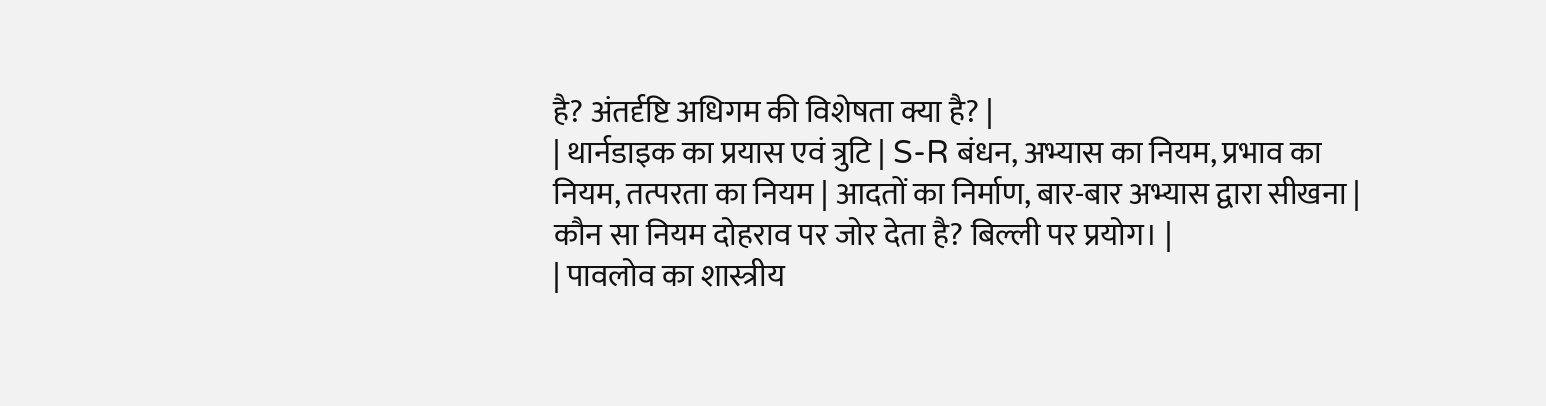है? अंतर्दृष्टि अधिगम की विशेषता क्या है? |
| थार्नडाइक का प्रयास एवं त्रुटि | S-R बंधन, अभ्यास का नियम, प्रभाव का नियम, तत्परता का नियम | आदतों का निर्माण, बार-बार अभ्यास द्वारा सीखना | कौन सा नियम दोहराव पर जोर देता है? बिल्ली पर प्रयोग। |
| पावलोव का शास्त्रीय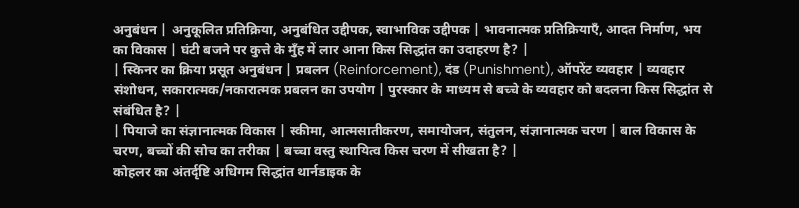अनुबंधन | अनुकूलित प्रतिक्रिया, अनुबंधित उद्दीपक, स्वाभाविक उद्दीपक | भावनात्मक प्रतिक्रियाएँ, आदत निर्माण, भय का विकास | घंटी बजने पर कुत्ते के मुँह में लार आना किस सिद्धांत का उदाहरण है? |
| स्किनर का क्रिया प्रसूत अनुबंधन | प्रबलन (Reinforcement), दंड (Punishment), ऑपरेंट व्यवहार | व्यवहार संशोधन, सकारात्मक/नकारात्मक प्रबलन का उपयोग | पुरस्कार के माध्यम से बच्चे के व्यवहार को बदलना किस सिद्धांत से संबंधित है? |
| पियाजे का संज्ञानात्मक विकास | स्कीमा, आत्मसातीकरण, समायोजन, संतुलन, संज्ञानात्मक चरण | बाल विकास के चरण, बच्चों की सोच का तरीका | बच्चा वस्तु स्थायित्व किस चरण में सीखता है? |
कोहलर का अंतर्दृष्टि अधिगम सिद्धांत थार्नडाइक के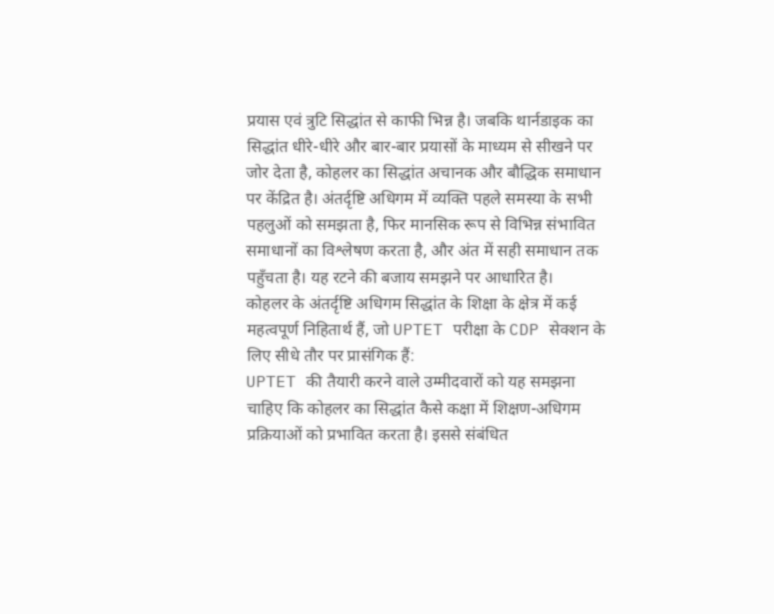प्रयास एवं त्रुटि सिद्धांत से काफी भिन्न है। जबकि थार्नडाइक का सिद्धांत धीरे-धीरे और बार-बार प्रयासों के माध्यम से सीखने पर जोर देता है, कोहलर का सिद्धांत अचानक और बौद्धिक समाधान पर केंद्रित है। अंतर्दृष्टि अधिगम में व्यक्ति पहले समस्या के सभी पहलुओं को समझता है, फिर मानसिक रूप से विभिन्न संभावित समाधानों का विश्लेषण करता है, और अंत में सही समाधान तक पहुँचता है। यह रटने की बजाय समझने पर आधारित है।
कोहलर के अंतर्दृष्टि अधिगम सिद्धांत के शिक्षा के क्षेत्र में कई महत्वपूर्ण निहितार्थ हैं, जो UPTET परीक्षा के CDP सेक्शन के लिए सीधे तौर पर प्रासंगिक हैं:
UPTET की तैयारी करने वाले उम्मीदवारों को यह समझना चाहिए कि कोहलर का सिद्धांत कैसे कक्षा में शिक्षण-अधिगम प्रक्रियाओं को प्रभावित करता है। इससे संबंधित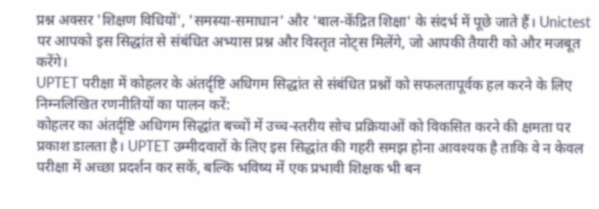प्रश्न अक्सर 'शिक्षण विधियों', 'समस्या-समाधान' और 'बाल-केंद्रित शिक्षा' के संदर्भ में पूछे जाते हैं। Unictest पर आपको इस सिद्धांत से संबंधित अभ्यास प्रश्न और विस्तृत नोट्स मिलेंगे, जो आपकी तैयारी को और मजबूत करेंगे।
UPTET परीक्षा में कोहलर के अंतर्दृष्टि अधिगम सिद्धांत से संबंधित प्रश्नों को सफलतापूर्वक हल करने के लिए निम्नलिखित रणनीतियों का पालन करें:
कोहलर का अंतर्दृष्टि अधिगम सिद्धांत बच्चों में उच्च-स्तरीय सोच प्रक्रियाओं को विकसित करने की क्षमता पर प्रकाश डालता है। UPTET उम्मीदवारों के लिए इस सिद्धांत की गहरी समझ होना आवश्यक है ताकि वे न केवल परीक्षा में अच्छा प्रदर्शन कर सकें, बल्कि भविष्य में एक प्रभावी शिक्षक भी बन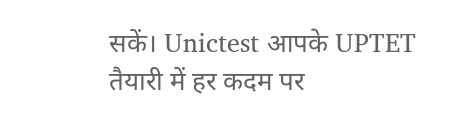सकें। Unictest आपके UPTET तैयारी में हर कदम पर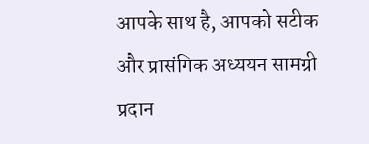आपके साथ है, आपको सटीक और प्रासंगिक अध्ययन सामग्री प्रदान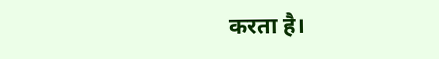करता है।